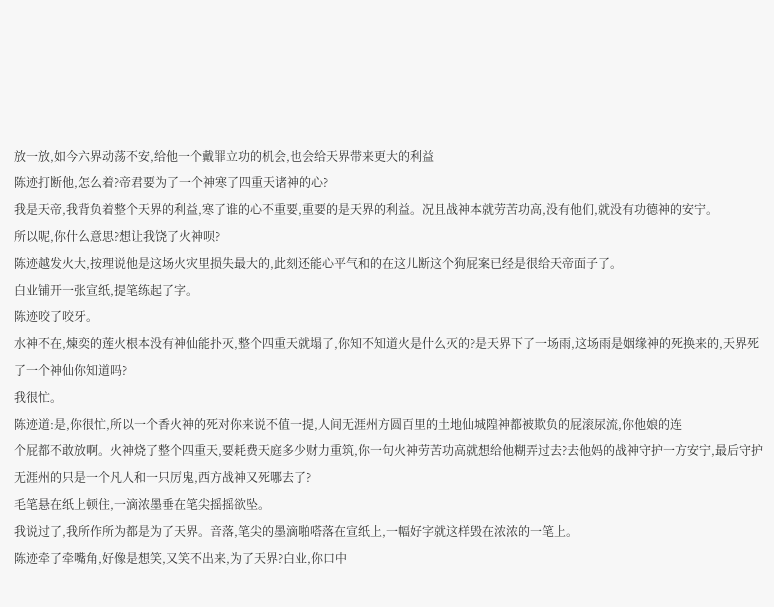放一放,如今六界动荡不安,给他一个戴罪立功的机会,也会给天界带来更大的利益
陈迹打断他,怎么着?帝君要为了一个神寒了四重天诸神的心?
我是天帝,我背负着整个天界的利益,寒了谁的心不重要,重要的是天界的利益。况且战神本就劳苦功高,没有他们,就没有功德神的安宁。
所以呢,你什么意思?想让我饶了火神呗?
陈迹越发火大,按理说他是这场火灾里损失最大的,此刻还能心平气和的在这儿断这个狗屁案已经是很给天帝面子了。
白业铺开一张宣纸,提笔练起了字。
陈迹咬了咬牙。
水神不在,煉奕的莲火根本没有神仙能扑灭,整个四重天就塌了,你知不知道火是什么灭的?是天界下了一场雨,这场雨是姻缘神的死换来的,天界死了一个神仙你知道吗?
我很忙。
陈迹道:是,你很忙,所以一个香火神的死对你来说不值一提,人间无涯州方圆百里的土地仙城隍神都被欺负的屁滚尿流,你他娘的连
个屁都不敢放啊。火神烧了整个四重天,要耗费天庭多少财力重筑,你一句火神劳苦功高就想给他糊弄过去?去他妈的战神守护一方安宁,最后守护无涯州的只是一个凡人和一只厉鬼,西方战神又死哪去了?
毛笔悬在纸上顿住,一滴浓墨垂在笔尖摇摇欲坠。
我说过了,我所作所为都是为了天界。音落,笔尖的墨滴啪嗒落在宣纸上,一幅好字就这样毁在浓浓的一笔上。
陈迹牵了牵嘴角,好像是想笑,又笑不出来,为了天界?白业,你口中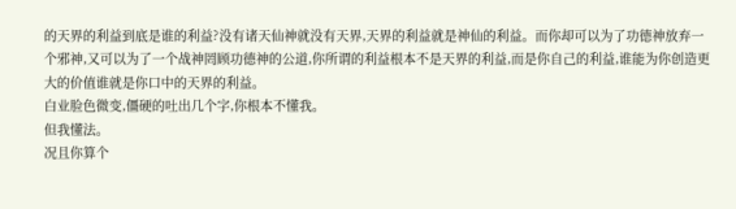的天界的利益到底是谁的利益?没有诸天仙神就没有天界,天界的利益就是神仙的利益。而你却可以为了功德神放弃一个邪神,又可以为了一个战神罔顾功德神的公道,你所谓的利益根本不是天界的利益,而是你自己的利益,谁能为你创造更大的价值谁就是你口中的天界的利益。
白业脸色微变,僵硬的吐出几个字,你根本不懂我。
但我懂法。
况且你算个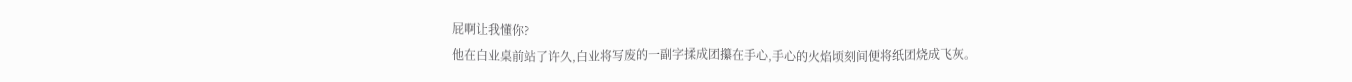屁啊让我懂你?
他在白业桌前站了许久,白业将写废的一副字揉成团攥在手心,手心的火焰顷刻间便将纸团烧成飞灰。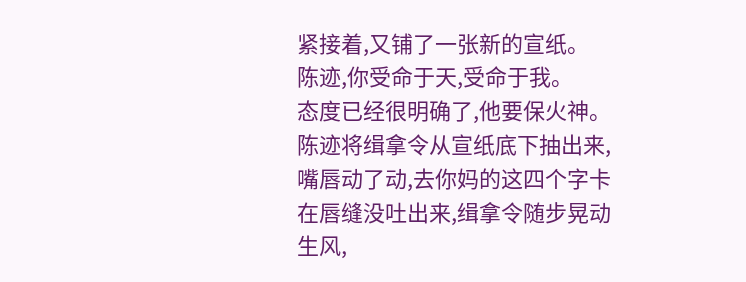紧接着,又铺了一张新的宣纸。
陈迹,你受命于天,受命于我。
态度已经很明确了,他要保火神。
陈迹将缉拿令从宣纸底下抽出来,嘴唇动了动,去你妈的这四个字卡在唇缝没吐出来,缉拿令随步晃动生风,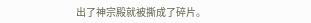出了神宗殿就被撕成了碎片。